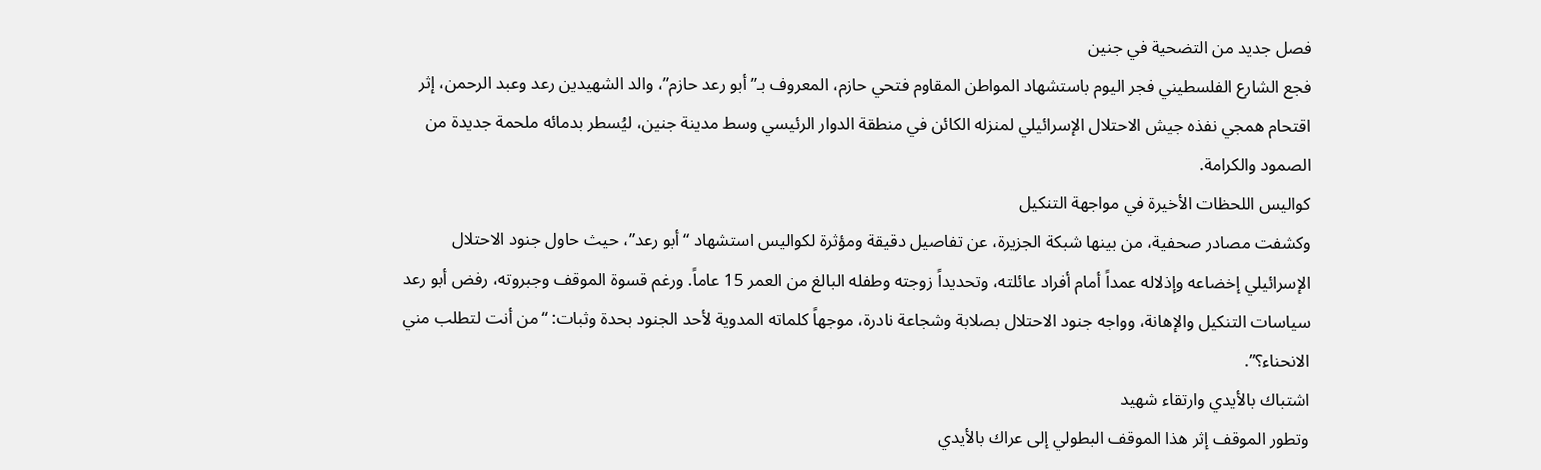فصل جديد من التضحية في جنين
فجع الشارع الفلسطيني فجر اليوم باستشهاد المواطن المقاوم فتحي حازم، المعروف بـ”أبو رعد حازم”، والد الشهيدين رعد وعبد الرحمن، إثر اقتحام همجي نفذه جيش الاحتلال الإسرائيلي لمنزله الكائن في منطقة الدوار الرئيسي وسط مدينة جنين، ليُسطر بدمائه ملحمة جديدة من الصمود والكرامة.
كواليس اللحظات الأخيرة في مواجهة التنكيل
وكشفت مصادر صحفية، من بينها شبكة الجزيرة، عن تفاصيل دقيقة ومؤثرة لكواليس استشهاد “أبو رعد”، حيث حاول جنود الاحتلال الإسرائيلي إخضاعه وإذلاله عمداً أمام أفراد عائلته، وتحديداً زوجته وطفله البالغ من العمر 15 عاماً. ورغم قسوة الموقف وجبروته، رفض أبو رعد سياسات التنكيل والإهانة، وواجه جنود الاحتلال بصلابة وشجاعة نادرة، موجهاً كلماته المدوية لأحد الجنود بحدة وثبات: “من أنت لتطلب مني الانحناء؟”.
اشتباك بالأيدي وارتقاء شهيد
وتطور الموقف إثر هذا الموقف البطولي إلى عراك بالأيدي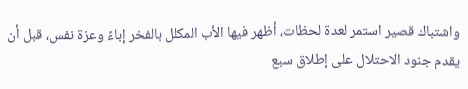واشتباك قصير استمر لعدة لحظات، أظهر فيها الأب المكلل بالفخر إباءً وعزة نفس، قبل أن يقدم جنود الاحتلال على إطلاق سبع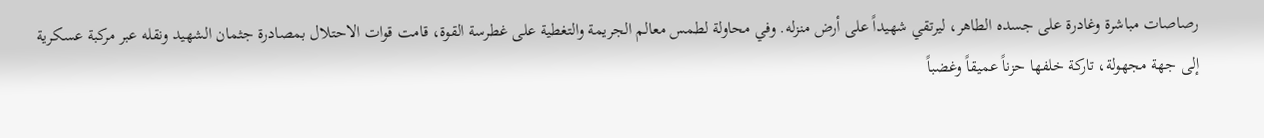رصاصات مباشرة وغادرة على جسده الطاهر، ليرتقي شهيداً على أرض منزله. وفي محاولة لطمس معالم الجريمة والتغطية على غطرسة القوة، قامت قوات الاحتلال بمصادرة جثمان الشهيد ونقله عبر مركبة عسكرية إلى جهة مجهولة، تاركة خلفها حزناً عميقاً وغضباً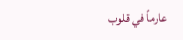عارماً في قلوب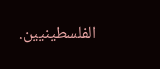الفلسطينيين.